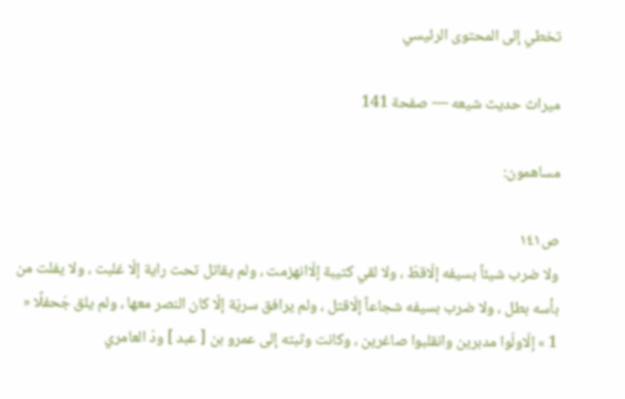تخطي إلى المحتوى الرئيسي

ميراث حديث شيعه — صفحة 141

مساهمون:

ص١٤١
ولا ضرب شيئاً بسيفه إلّاقطّ ، ولا لقي كتيبة إلّاانهزمت ، ولم يقاتل تحت راية إلّا غلبت ، ولا يفلت من بأسه بطل ، ولا ضرب بسيفه شجاعاً إلّاقتل ، ولم يرافق سريّة إلّا كان النصر معها ، ولم يلق جَحفلًا « 1 » إلّاولّوا مدبرين وانقلبوا صاغرين ، وكانت وثبته إلى عمرو بن [ عبد ] ودّ العامري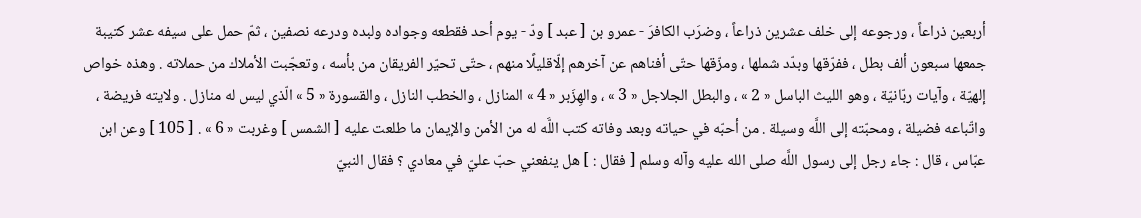أربعين ذراعاً ، ورجوعه إلى خلف عشرين ذراعاً ، وضرَب الكافرَ - عمرو بن [ عبد ] ودّ - يوم أحد فقطعه وجواده ولبده ودرعه نصفين ، ثمّ حمل على سيفه عشر كتيبة جمعها سبعون ألف بطل ، ففرّقها وبدّد شملها ، ومزّقها حتّى أفناهم عن آخرهم إلّاقليلًا منهم ، حتّى تحيّر الفريقان من بأسه ، وتعجّبت الأملاك من حملاته . وهذه خواص إلهيّة ، وآيات ربّانيّة ، وهو الليث الباسل « 2 » ، والبطل الجلاجل « 3 » ، والهِزَبر « 4 » المنازل ، والخطب النازل ، والقسورة « 5 » الّذي ليس له منازل . ولايته فريضة ، واتّباعه فضيلة ، ومحبّته إلى اللَّه وسيلة . من أحبّه في حياته وبعد وفاته كتب اللَّه له من الأمن والإيمان ما طلعت عليه [ الشمس ] وغربت « 6 » . [ 105 ] وعن ابن عبّاس ، قال : جاء رجل إلى رسول اللَّه صلى الله عليه وآله وسلم [ فقال : ] هل ينفعني حبّ عليّ في معادي ؟ فقال النبيّ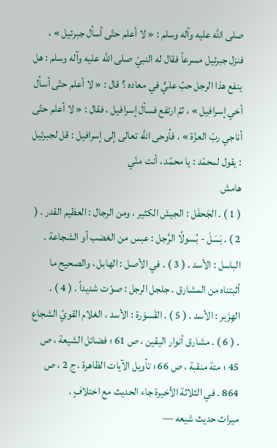صلى الله عليه وآله وسلم : « لا أعلم حتّى أسأل جبرئيل » ، فنزل جبرئيل مسرعاً فقال له النبيّ صلى الله عليه وآله وسلم : هل ينفع هذا الرجل حبّ عليٍّ في معاده ؟ قال : « لا أعلم حتّى أسأل أخي إسرافيل » ، ثمّ ارتفع فسأل إسرافيل ، فقال : « لا أعلم حتّى أناجي ربّ العزّة » ، فأوحى اللَّه تعالى إلى إسرافيل : قل لجبرئيل : يقول لمحمّد : يا محمّد ، أنت منّي
هامش
( 1 ) . الجَحفَل : الجيش الكثير ، ومن الرجال : العظيم القدر . ( 2 ) . بَسَلَ - بُسولًا الرَّجل : عبس من الغضب أو الشجاعة . الباسل : الأسد . ( 3 ) . في الأصل : الهابل ، والصحيح ما أثبتناه من المشارق . جلجل الرجل : صوّت شديداً . ( 4 ) . الهِزَبر : الأسد . ( 5 ) . القَسوَرة : الأسد ، الغلام القويّ الشجاع . ( 6 ) . مشارق أنوار اليقين ، ص 61 ؛ فضائل الشيعة ، ص 45 ؛ مئة منقبة ، ص 66 ؛ تأويل الآيات الظاهرة ، ج 2 ، ص 864 . في الثلاثة الأخيرة جاء الحديث مع اختلافٍ .
ميراث حديث شيعه —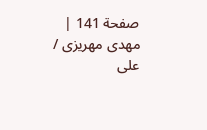صفحة 141 | مهدى مهريزى / على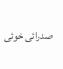صدرائى خوئى